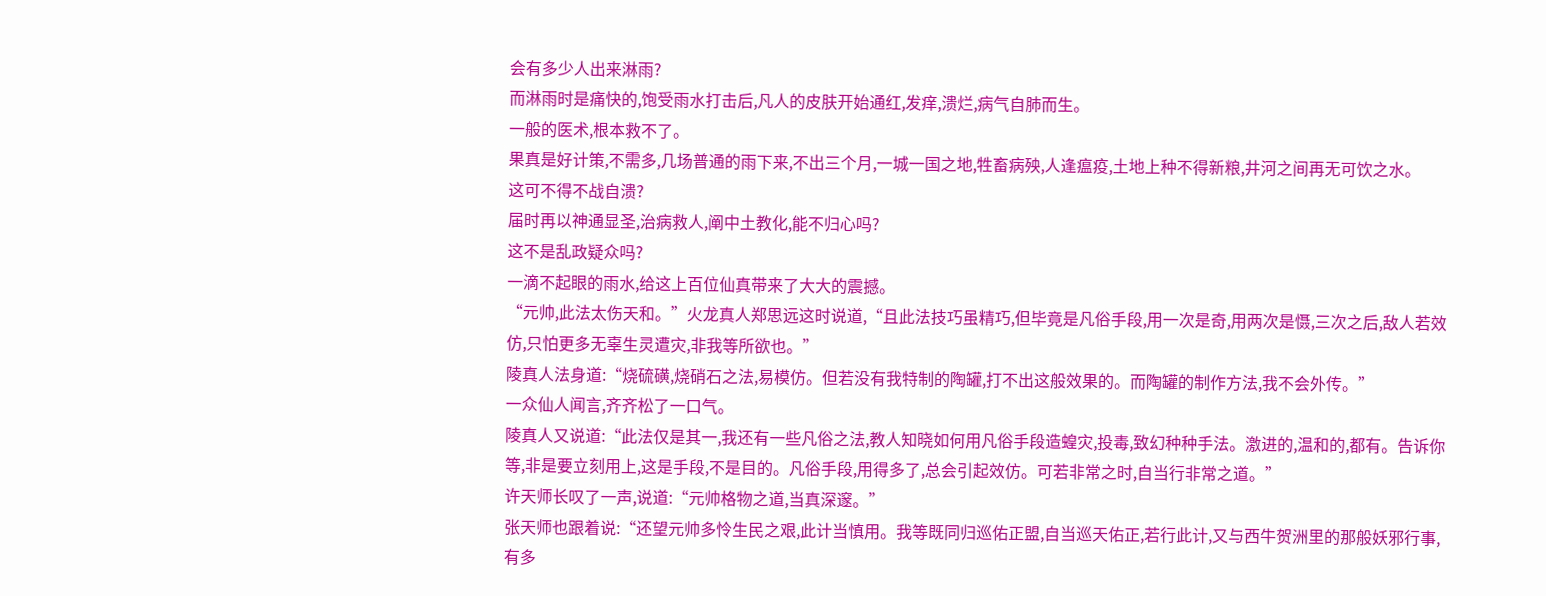会有多少人出来淋雨?
而淋雨时是痛快的,饱受雨水打击后,凡人的皮肤开始通红,发痒,溃烂,病气自肺而生。
一般的医术,根本救不了。
果真是好计策,不需多,几场普通的雨下来,不出三个月,一城一国之地,牲畜病殃,人逢瘟疫,土地上种不得新粮,井河之间再无可饮之水。
这可不得不战自溃?
届时再以神通显圣,治病救人,阐中土教化,能不归心吗?
这不是乱政疑众吗?
一滴不起眼的雨水,给这上百位仙真带来了大大的震撼。
“元帅,此法太伤天和。”火龙真人郑思远这时说道,“且此法技巧虽精巧,但毕竟是凡俗手段,用一次是奇,用两次是慑,三次之后,敌人若效仿,只怕更多无辜生灵遭灾,非我等所欲也。”
陵真人法身道:“烧硫磺,烧硝石之法,易模仿。但若没有我特制的陶罐,打不出这般效果的。而陶罐的制作方法,我不会外传。”
一众仙人闻言,齐齐松了一口气。
陵真人又说道:“此法仅是其一,我还有一些凡俗之法,教人知晓如何用凡俗手段造蝗灾,投毒,致幻种种手法。激进的,温和的,都有。告诉你等,非是要立刻用上,这是手段,不是目的。凡俗手段,用得多了,总会引起效仿。可若非常之时,自当行非常之道。”
许天师长叹了一声,说道:“元帅格物之道,当真深邃。”
张天师也跟着说:“还望元帅多怜生民之艰,此计当慎用。我等既同归巡佑正盟,自当巡天佑正,若行此计,又与西牛贺洲里的那般妖邪行事,有多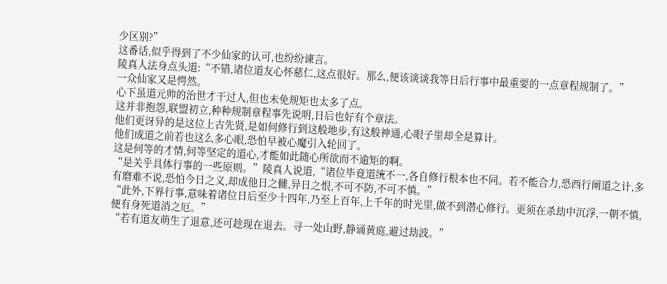少区别?”
这番话,似乎得到了不少仙家的认可,也纷纷谏言。
陵真人法身点头道:“不错,诸位道友心怀慈仁,这点很好。那么,便该谈谈我等日后行事中最重要的一点章程规制了。”
一众仙家又是愕然。
心下虽道元帅的治世才干过人,但也未免规矩也太多了点。
这并非抱怨,联盟初立,种种规制章程事先说明,日后也好有个章法。
他们更讶异的是这位上古先贤,是如何修行到这般地步,有这般神通,心眼子里却全是算计。
他们成道之前若也这么多心眼,恐怕早被心魔引入轮回了。
这是何等的才情,何等坚定的道心,才能如此随心所欲而不逾矩的啊。
“是关乎具体行事的一些原则。”陵真人说道,“诸位毕竟道统不一,各自修行根本也不同。若不能合力,恐西行阐道之计,多有磨难不说,恐怕今日之义,却成他日之雠,异日之恨,不可不防,不可不慎。”
“此外,下界行事,意味着诸位日后至少十四年,乃至上百年,上千年的时光里,做不到潜心修行。更须在杀劫中沉浮,一朝不慎,便有身死道消之厄。”
“若有道友萌生了退意,还可趁现在退去。寻一处山野,静诵黄庭,避过劫波。”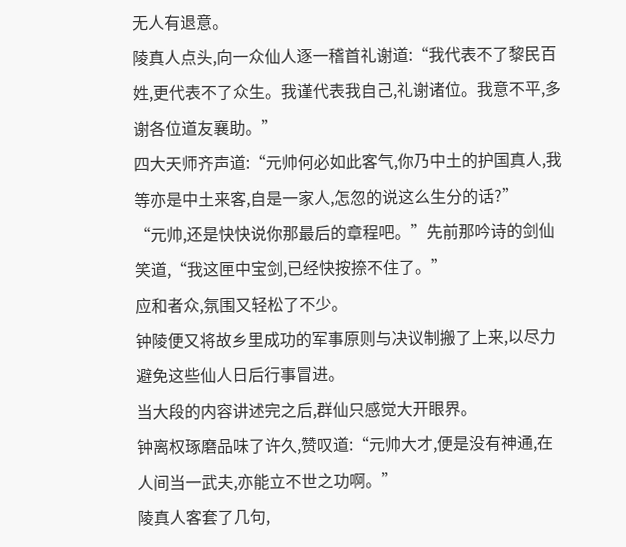无人有退意。
陵真人点头,向一众仙人逐一稽首礼谢道:“我代表不了黎民百姓,更代表不了众生。我谨代表我自己,礼谢诸位。我意不平,多谢各位道友襄助。”
四大天师齐声道:“元帅何必如此客气,你乃中土的护国真人,我等亦是中土来客,自是一家人,怎忽的说这么生分的话?”
“元帅,还是快快说你那最后的章程吧。”先前那吟诗的剑仙笑道,“我这匣中宝剑,已经快按捺不住了。”
应和者众,氛围又轻松了不少。
钟陵便又将故乡里成功的军事原则与决议制搬了上来,以尽力避免这些仙人日后行事冒进。
当大段的内容讲述完之后,群仙只感觉大开眼界。
钟离权琢磨品味了许久,赞叹道:“元帅大才,便是没有神通,在人间当一武夫,亦能立不世之功啊。”
陵真人客套了几句,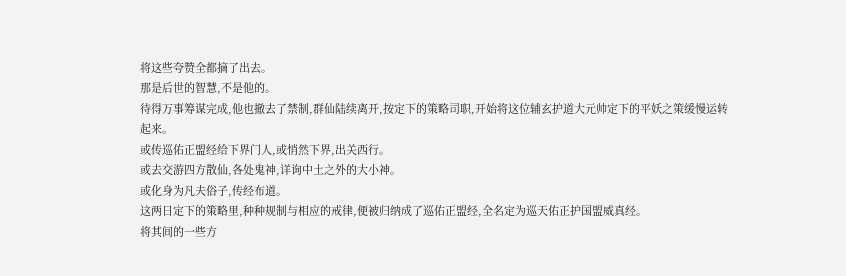将这些夸赞全都摘了出去。
那是后世的智慧,不是他的。
待得万事筹谋完成,他也撤去了禁制,群仙陆续离开,按定下的策略司职,开始将这位辅玄护道大元帅定下的平妖之策缓慢运转起来。
或传巡佑正盟经给下界门人,或悄然下界,出关西行。
或去交游四方散仙,各处鬼神,详询中土之外的大小神。
或化身为凡夫俗子,传经布道。
这两日定下的策略里,种种规制与相应的戒律,便被归纳成了巡佑正盟经,全名定为巡天佑正护国盟威真经。
将其间的一些方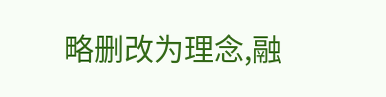略删改为理念,融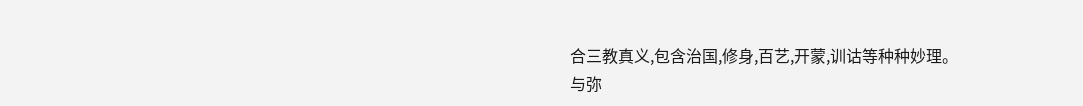合三教真义,包含治国,修身,百艺,开蒙,训诂等种种妙理。
与弥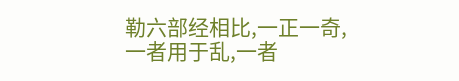勒六部经相比,一正一奇,一者用于乱,一者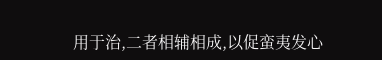用于治,二者相辅相成,以促蛮夷发心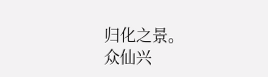归化之景。
众仙兴